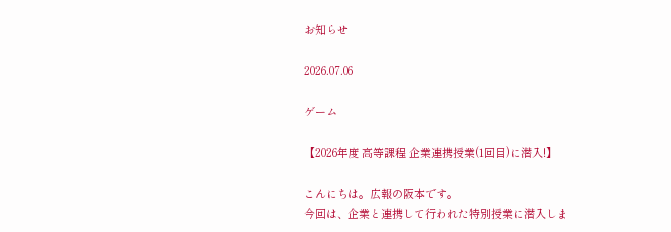お知らせ

2026.07.06

ゲーム

【2026年度 高等課程 企業連携授業(1回目)に潜入!】

こんにちは。広報の阪本です。
今回は、企業と連携して行われた特別授業に潜入しま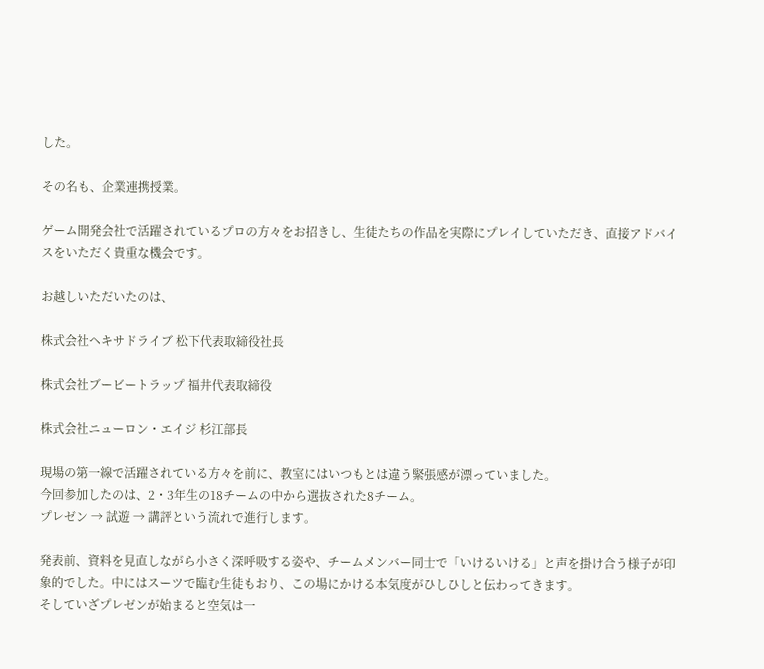した。

その名も、企業連携授業。

ゲーム開発会社で活躍されているプロの方々をお招きし、生徒たちの作品を実際にプレイしていただき、直接アドバイスをいただく貴重な機会です。

お越しいただいたのは、

株式会社ヘキサドライブ 松下代表取締役社長

株式会社ブービートラップ 福井代表取締役

株式会社ニューロン・エイジ 杉江部長

現場の第一線で活躍されている方々を前に、教室にはいつもとは違う緊張感が漂っていました。
今回参加したのは、2・3年生の18チームの中から選抜された8チーム。
プレゼン → 試遊 → 講評という流れで進行します。

発表前、資料を見直しながら小さく深呼吸する姿や、チームメンバー同士で「いけるいける」と声を掛け合う様子が印象的でした。中にはスーツで臨む生徒もおり、この場にかける本気度がひしひしと伝わってきます。
そしていざプレゼンが始まると空気は一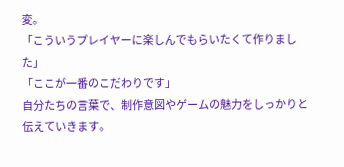変。
「こういうプレイヤーに楽しんでもらいたくて作りました」
「ここが一番のこだわりです」
自分たちの言葉で、制作意図やゲームの魅力をしっかりと伝えていきます。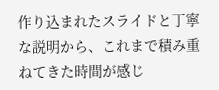作り込まれたスライドと丁寧な説明から、これまで積み重ねてきた時間が感じ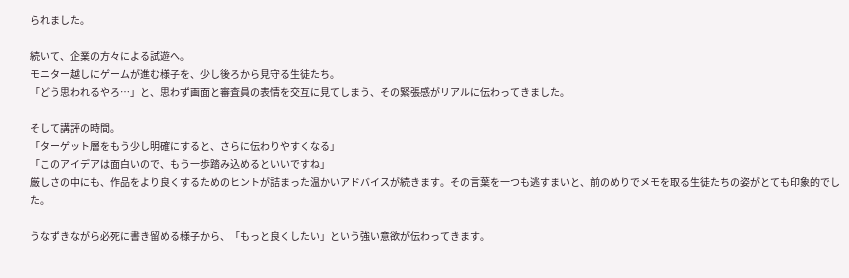られました。

続いて、企業の方々による試遊へ。
モニター越しにゲームが進む様子を、少し後ろから見守る生徒たち。
「どう思われるやろ…」と、思わず画面と審査員の表情を交互に見てしまう、その緊張感がリアルに伝わってきました。

そして講評の時間。
「ターゲット層をもう少し明確にすると、さらに伝わりやすくなる」
「このアイデアは面白いので、もう一歩踏み込めるといいですね」
厳しさの中にも、作品をより良くするためのヒントが詰まった温かいアドバイスが続きます。その言葉を一つも逃すまいと、前のめりでメモを取る生徒たちの姿がとても印象的でした。

うなずきながら必死に書き留める様子から、「もっと良くしたい」という強い意欲が伝わってきます。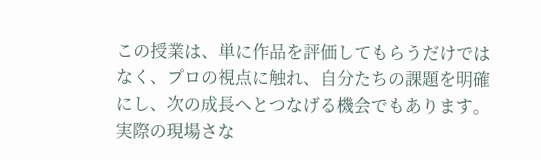この授業は、単に作品を評価してもらうだけではなく、プロの視点に触れ、自分たちの課題を明確にし、次の成長へとつなげる機会でもあります。実際の現場さな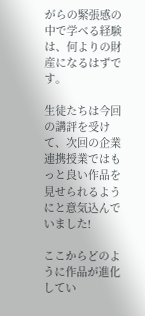がらの緊張感の中で学べる経験は、何よりの財産になるはずです。

生徒たちは今回の講評を受けて、次回の企業連携授業ではもっと良い作品を見せられるようにと意気込んでいました!

ここからどのように作品が進化してい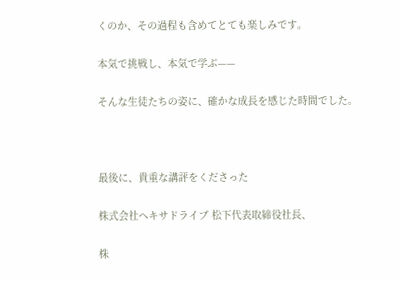くのか、その過程も含めてとても楽しみです。

本気で挑戦し、本気で学ぶ——

そんな生徒たちの姿に、確かな成長を感じた時間でした。



最後に、貴重な講評をくださった

株式会社ヘキサドライブ 松下代表取締役社長、

株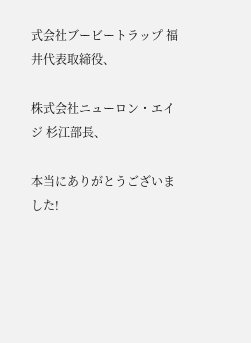式会社ブービートラップ 福井代表取締役、

株式会社ニューロン・エイジ 杉江部長、

本当にありがとうございました!